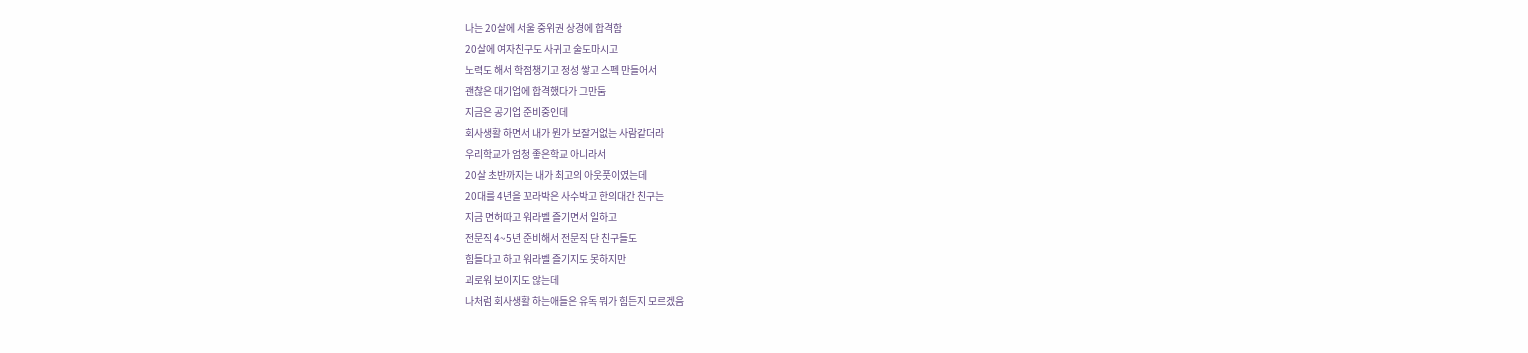나는 20살에 서울 중위권 상경에 합격함
20살에 여자친구도 사귀고 술도마시고
노력도 해서 학점챙기고 정성 쌓고 스펙 만들어서
괜찮은 대기업에 합격했다가 그만둠
지금은 공기업 준비중인데
회사생활 하면서 내가 뭔가 보잘거없는 사람같더라
우리학교가 엄청 좋은학교 아니라서
20살 초반까지는 내가 최고의 아웃풋이였는데
20대를 4년을 꼬라박은 사수박고 한의대간 친구는
지금 면허따고 워라벨 즐기면서 일하고
전문직 4~5년 준비해서 전문직 단 친구들도
힘들다고 하고 워라벨 즐기지도 못하지만
괴로워 보이지도 않는데
나처럼 회사생활 하는애들은 유독 뭐가 힘든지 모르겠음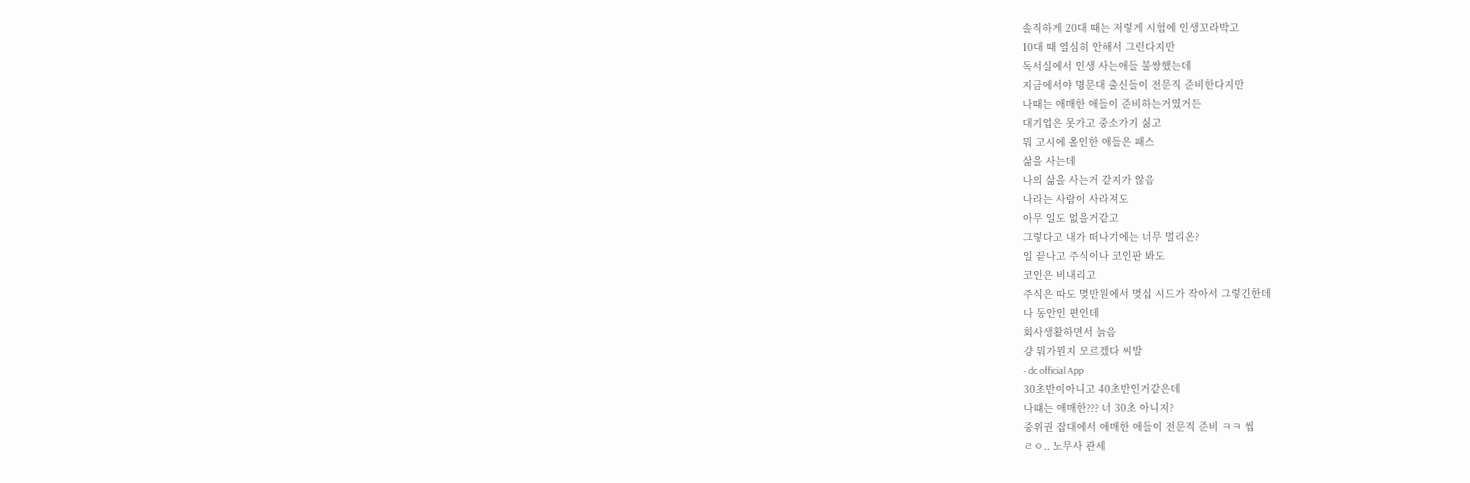솔직하게 20대 때는 저렇게 시험에 인생꼬라박고
10대 때 열심히 안해서 그런다지만
독서실에서 인생 사는애들 불쌍했는데
지금에서야 명문대 출신들이 전문직 준비한다지만
나때는 애매한 애들이 준비하는거였거든
대기업은 못가고 중소가기 싫고
뭐 고시에 올인한 애들은 패스
삶을 사는데
나의 삶을 사는거 같지가 않음
나라는 사람이 사라져도
아무 일도 없을거같고
그렇다고 내가 떠나기에는 너무 멀리온?
일 끝나고 주식이나 코인판 봐도
코인은 비내리고
주식은 따도 몆만원에서 몆십 시드가 작아서 그렇긴한데
나 동안인 편인데
회사생활하면서 늙음
걍 뭐가뭔지 모르겠다 씨발
- dc official App
30초반이아니고 40초반인거같은데
나떄는 애매한??? 너 30초 아니지?
중위권 잡대에서 애매한 애들이 전문직 준비 ㅋㅋ 씹
ㄹㅇ.. 노무사 관세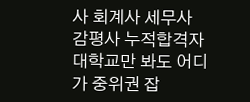사 회계사 세무사 감평사 누적합격자 대학교만 봐도 어디가 중위권 잡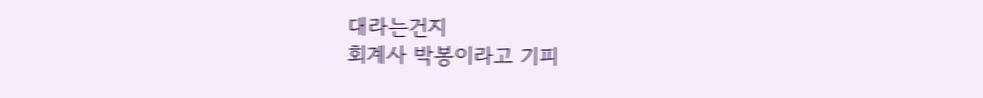대라는건지
회계사 박봉이라고 기피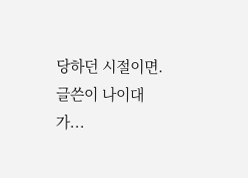당하던 시절이면. 글쓴이 나이대가...